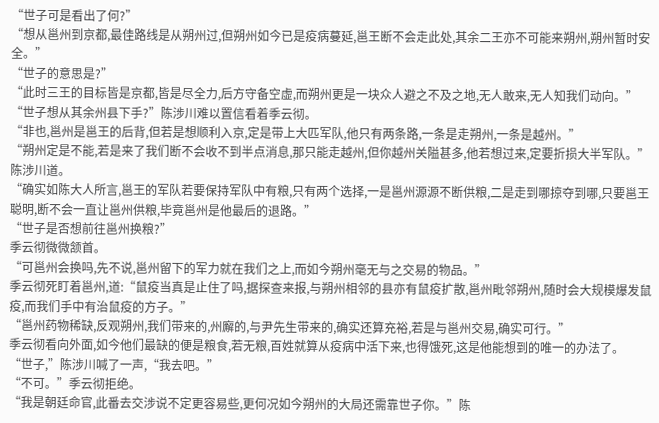“世子可是看出了何?”
“想从邕州到京都,最佳路线是从朔州过,但朔州如今已是疫病蔓延,邕王断不会走此处,其余二王亦不可能来朔州,朔州暂时安全。”
“世子的意思是?”
“此时三王的目标皆是京都,皆是尽全力,后方守备空虚,而朔州更是一块众人避之不及之地,无人敢来,无人知我们动向。”
“世子想从其余州县下手?”陈涉川难以置信看着季云彻。
“非也,邕州是邕王的后背,但若是想顺利入京,定是带上大匹军队,他只有两条路,一条是走朔州,一条是越州。”
“朔州定是不能,若是来了我们断不会收不到半点消息,那只能走越州,但你越州关隘甚多,他若想过来,定要折损大半军队。”陈涉川道。
“确实如陈大人所言,邕王的军队若要保持军队中有粮,只有两个选择,一是邕州源源不断供粮,二是走到哪掠夺到哪,只要邕王聪明,断不会一直让邕州供粮,毕竟邕州是他最后的退路。”
“世子是否想前往邕州换粮?”
季云彻微微颔首。
“可邕州会换吗,先不说,邕州留下的军力就在我们之上,而如今朔州毫无与之交易的物品。”
季云彻死盯着邕州,道:“鼠疫当真是止住了吗,据探查来报,与朔州相邻的县亦有鼠疫扩散,邕州毗邻朔州,随时会大规模爆发鼠疫,而我们手中有治鼠疫的方子。”
“邕州药物稀缺,反观朔州,我们带来的,州廨的,与尹先生带来的,确实还算充裕,若是与邕州交易,确实可行。”
季云彻看向外面,如今他们最缺的便是粮食,若无粮,百姓就算从疫病中活下来,也得饿死,这是他能想到的唯一的办法了。
“世子,”陈涉川喊了一声,“我去吧。”
“不可。”季云彻拒绝。
“我是朝廷命官,此番去交涉说不定更容易些,更何况如今朔州的大局还需靠世子你。”陈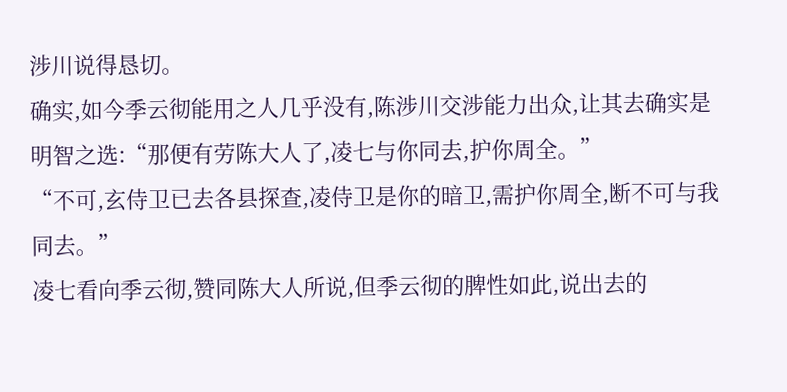涉川说得恳切。
确实,如今季云彻能用之人几乎没有,陈涉川交涉能力出众,让其去确实是明智之选:“那便有劳陈大人了,凌七与你同去,护你周全。”
“不可,玄侍卫已去各县探查,凌侍卫是你的暗卫,需护你周全,断不可与我同去。”
凌七看向季云彻,赞同陈大人所说,但季云彻的脾性如此,说出去的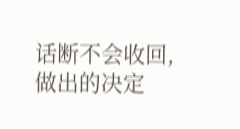话断不会收回,做出的决定